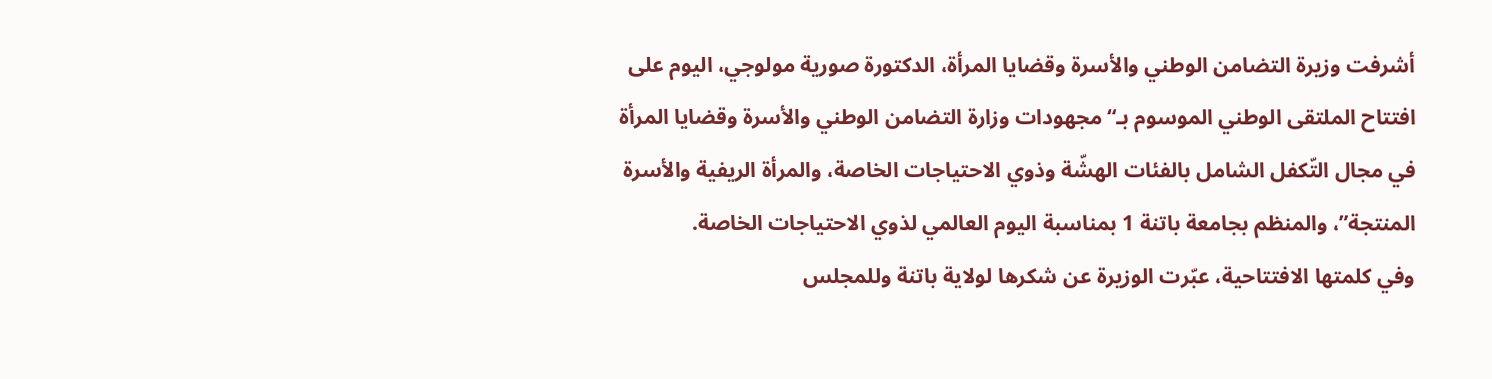أشرفت وزيرة التضامن الوطني والأسرة وقضايا المرأة، الدكتورة صورية مولوجي، اليوم على افتتاح الملتقى الوطني الموسوم بـ“مجهودات وزارة التضامن الوطني والأسرة وقضايا المرأة في مجال التّكفل الشامل بالفئات الهشّة وذوي الاحتياجات الخاصة، والمرأة الريفية والأسرة المنتجة”، والمنظم بجامعة باتنة 1 بمناسبة اليوم العالمي لذوي الاحتياجات الخاصة.
وفي كلمتها الافتتاحية، عبّرت الوزيرة عن شكرها لولاية باتنة وللمجلس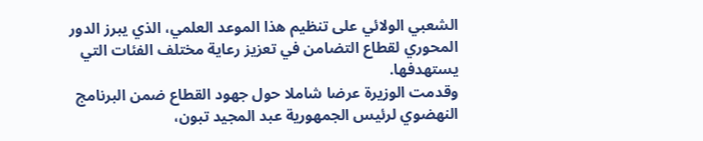الشعبي الولائي على تنظيم هذا الموعد العلمي، الذي يبرز الدور المحوري لقطاع التضامن في تعزيز رعاية مختلف الفئات التي يستهدفها.
وقدمت الوزيرة عرضا شاملا حول جهود القطاع ضمن البرنامج النهضوي لرئيس الجمهورية عبد المجيد تبون،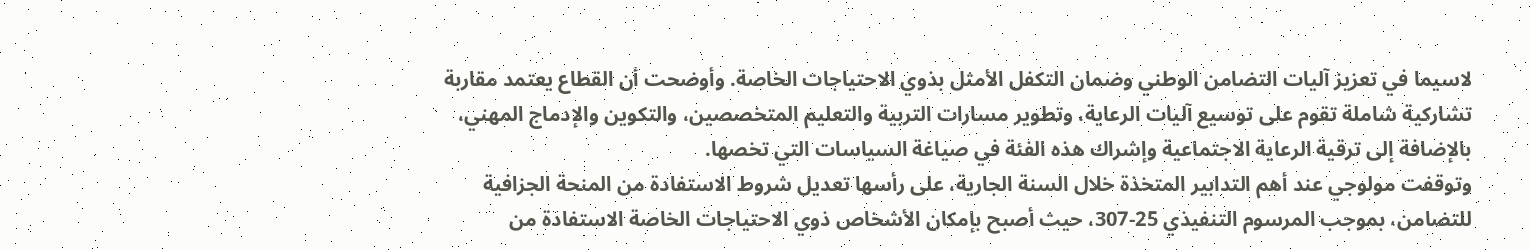لاسيما في تعزيز آليات التضامن الوطني وضمان التكفل الأمثل بذوي الاحتياجات الخاصة. وأوضحت أن القطاع يعتمد مقاربة تشاركية شاملة تقوم على توسيع آليات الرعاية، وتطوير مسارات التربية والتعليم المتخصصين، والتكوين والإدماج المهني، بالإضافة إلى ترقية الرعاية الاجتماعية وإشراك هذه الفئة في صياغة السياسات التي تخصها.
وتوقفت مولوجي عند أهم التدابير المتخذة خلال السنة الجارية، على رأسها تعديل شروط الاستفادة من المنحة الجزافية للتضامن، بموجب المرسوم التنفيذي 25-307، حيث أصبح بإمكان الأشخاص ذوي الاحتياجات الخاصة الاستفادة من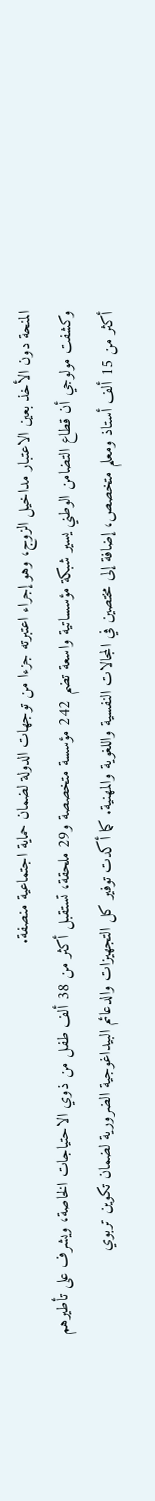المنحة دون الأخذ بعين الاعتبار مداخيل الزوج، وهو إجراء اعتبرته جزءا من توجهات الدولة لضمان حماية اجتماعية منصفة.
وكشفت مولوجي أن قطاع التضامن الوطني يسير شبكة مؤسساتية واسعة تضم 242 مؤسسة متخصصة و29 ملحقة، تستقبل أكثر من 38 ألف طفل من ذوي الاحتياجات الخاصة، ويشرف على تأطيرهم أكثر من 15 ألف أستاذ ومعلم متخصص، إضافة إلى مختصين في المجالات النفسية واللغوية والمهنية. كما أكدت توفير كل التجهيزات والدعائم البيداغوجية الضرورية لضمان تكوين تربوي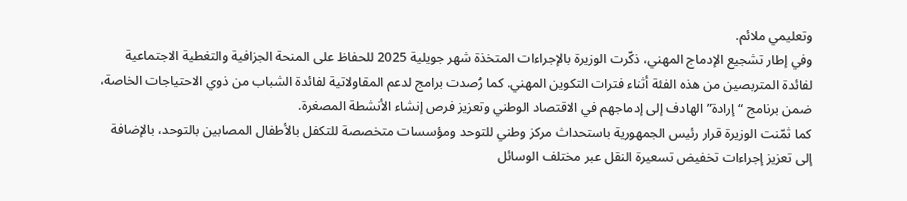وتعليمي ملائم.
وفي إطار تشجيع الإدماج المهني، ذكّرت الوزيرة بالإجراءات المتخذة شهر جويلية 2025 للحفاظ على المنحة الجزافية والتغطية الاجتماعية لفائدة المتربصين من هذه الفئة أثناء فترات التكوين المهني. كما رُصدت برامج لدعم المقاولاتية لفائدة الشباب من ذوي الاحتياجات الخاصة، ضمن برنامج “إرادة” الهادف إلى إدماجهم في الاقتصاد الوطني وتعزيز فرص إنشاء الأنشطة المصغرة.
كما ثمّنت الوزيرة قرار رئيس الجمهورية باستحداث مركز وطني للتوحد ومؤسسات متخصصة للتكفل بالأطفال المصابين بالتوحد، بالإضافة إلى تعزيز إجراءات تخفيض تسعيرة النقل عبر مختلف الوسائل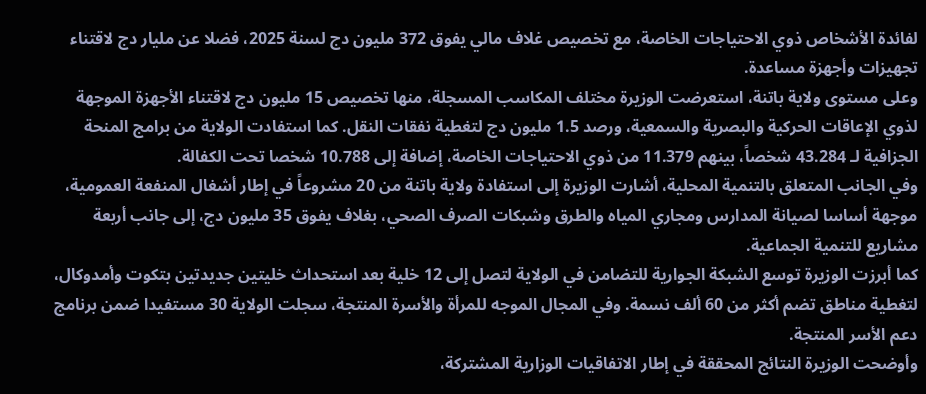لفائدة الأشخاص ذوي الاحتياجات الخاصة، مع تخصيص غلاف مالي يفوق 372 مليون دج لسنة 2025، فضلا عن مليار دج لاقتناء تجهيزات وأجهزة مساعدة.
وعلى مستوى ولاية باتنة، استعرضت الوزيرة مختلف المكاسب المسجلة، منها تخصيص 15 مليون دج لاقتناء الأجهزة الموجهة لذوي الإعاقات الحركية والبصرية والسمعية، ورصد 1.5 مليون دج لتغطية نفقات النقل. كما استفادت الولاية من برامج المنحة الجزافية لـ 43.284 شخصاً، بينهم 11.379 من ذوي الاحتياجات الخاصة، إضافة إلى 10.788 شخصا تحت الكفالة.
وفي الجانب المتعلق بالتنمية المحلية، أشارت الوزيرة إلى استفادة ولاية باتنة من 20 مشروعاً في إطار أشغال المنفعة العمومية، موجهة أساسا لصيانة المدارس ومجاري المياه والطرق وشبكات الصرف الصحي، بغلاف يفوق 35 مليون دج، إلى جانب أربعة مشاريع للتنمية الجماعية.
كما أبرزت الوزيرة توسع الشبكة الجوارية للتضامن في الولاية لتصل إلى 12 خلية بعد استحداث خليتين جديدتين بتكوت وأمدوكال، لتغطية مناطق تضم أكثر من 60 ألف نسمة. وفي المجال الموجه للمرأة والأسرة المنتجة، سجلت الولاية 30 مستفيدا ضمن برنامج دعم الأسر المنتجة.
وأوضحت الوزيرة النتائج المحققة في إطار الاتفاقيات الوزارية المشتركة،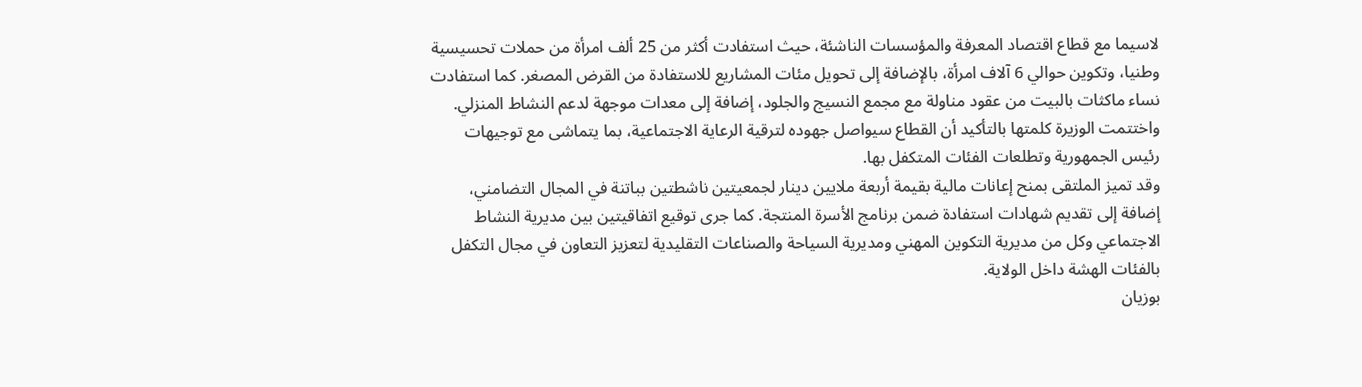لاسيما مع قطاع اقتصاد المعرفة والمؤسسات الناشئة، حيث استفادت أكثر من 25 ألف امرأة من حملات تحسيسية وطنيا، وتكوين حوالي 6 آلاف امرأة، بالإضافة إلى تحويل مئات المشاريع للاستفادة من القرض المصغر. كما استفادت نساء ماكثات بالبيت من عقود مناولة مع مجمع النسيج والجلود، إضافة إلى معدات موجهة لدعم النشاط المنزلي.
واختتمت الوزيرة كلمتها بالتأكيد أن القطاع سيواصل جهوده لترقية الرعاية الاجتماعية، بما يتماشى مع توجيهات رئيس الجمهورية وتطلعات الفئات المتكفل بها.
وقد تميز الملتقى بمنح إعانات مالية بقيمة أربعة ملايين دينار لجمعيتين ناشطتين بباتنة في المجال التضامني، إضافة إلى تقديم شهادات استفادة ضمن برنامج الأسرة المنتجة. كما جرى توقيع اتفاقيتين بين مديرية النشاط الاجتماعي وكل من مديرية التكوين المهني ومديرية السياحة والصناعات التقليدية لتعزيز التعاون في مجال التكفل بالفئات الهشة داخل الولاية.
بوزيان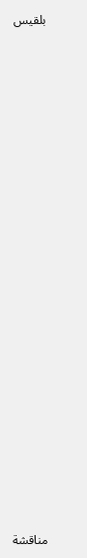بلقيس

























مناقشة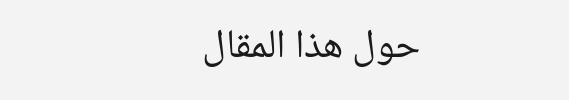حول هذا المقال